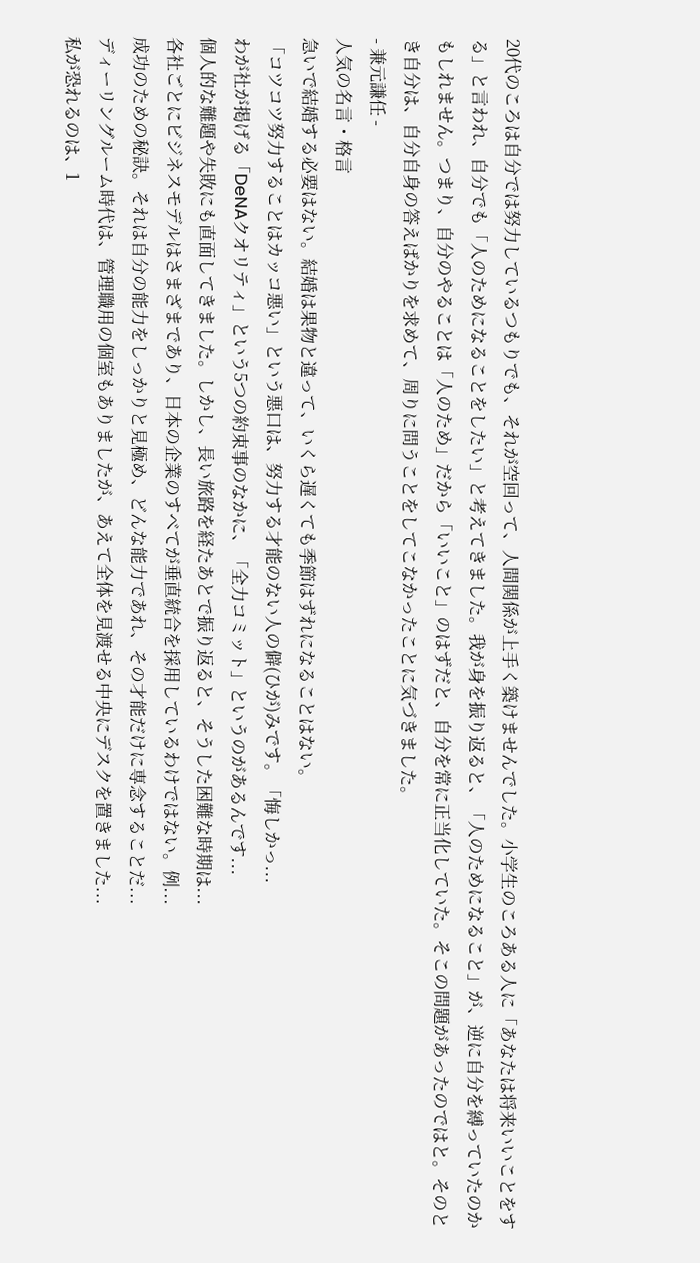20代のころは自分では努力しているつもりでも、それが空回って、人間関係が上手く築けませんでした。小学生のころある人に「あなたは将来いいことをする」と言われ、自分でも「人のためになることをしたい」と考えてきました。我が身を振り返ると、「人のためになること」が、逆に自分を縛っていたのかもしれません。つまり、自分のやることは「人のため」だから「いいこと」のはずだと、自分を常に正当化していた。そこの問題があったのではと。そのとき自分は、自分自身の答えばかりを求めて、周りに問うことをしてこなかったことに気づきました。
- 兼元謙任 -
人気の名言・格言
急いで結婚する必要はない。結婚は果物と違って、いくら遅くても季節はずれになることはない。
「コツコツ努力することはカッコ悪い」という悪口は、努力する才能のない人の僻(ひが)みです。「悔しかっ...
わが社が掲げる「DeNAクオリティ」という5つの約束事のなかに、「全力コミット」というのがあるんです...
個人的な難題や失敗にも直面してきました。しかし、長い旅路を経たあとで振り返ると、そうした困難な時期は...
各社ごとにビジネスモデルはさまざまであり、日本の企業のすべてが垂直統合を採用しているわけではない。例...
成功のための秘訣。それは自分の能力をしっかりと見極め、どんな能力であれ、その才能だけに専念することだ...
ディーリングルーム時代は、管理職用の個室もありましたが、あえて全体を見渡せる中央にデスクを置きました...
私が恐れるのは、1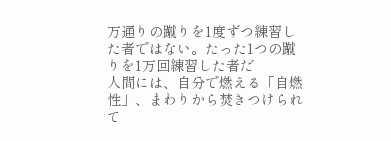万通りの蹴りを1度ずつ練習した者ではない。たった1つの蹴りを1万回練習した者だ
人間には、自分で燃える「自燃性」、まわりから焚きつけられて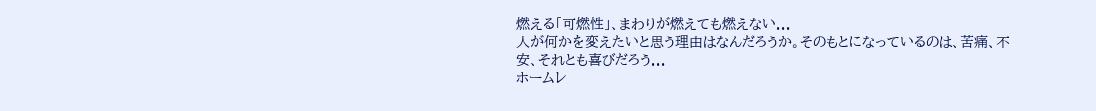燃える「可燃性」、まわりが燃えても燃えない...
人が何かを変えたいと思う理由はなんだろうか。そのもとになっているのは、苦痛、不安、それとも喜びだろう...
ホームレ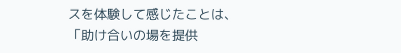スを体験して感じたことは、「助け合いの場を提供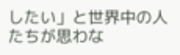したい」と世界中の人たちが思わな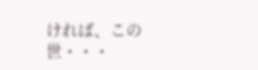ければ、この世・・・